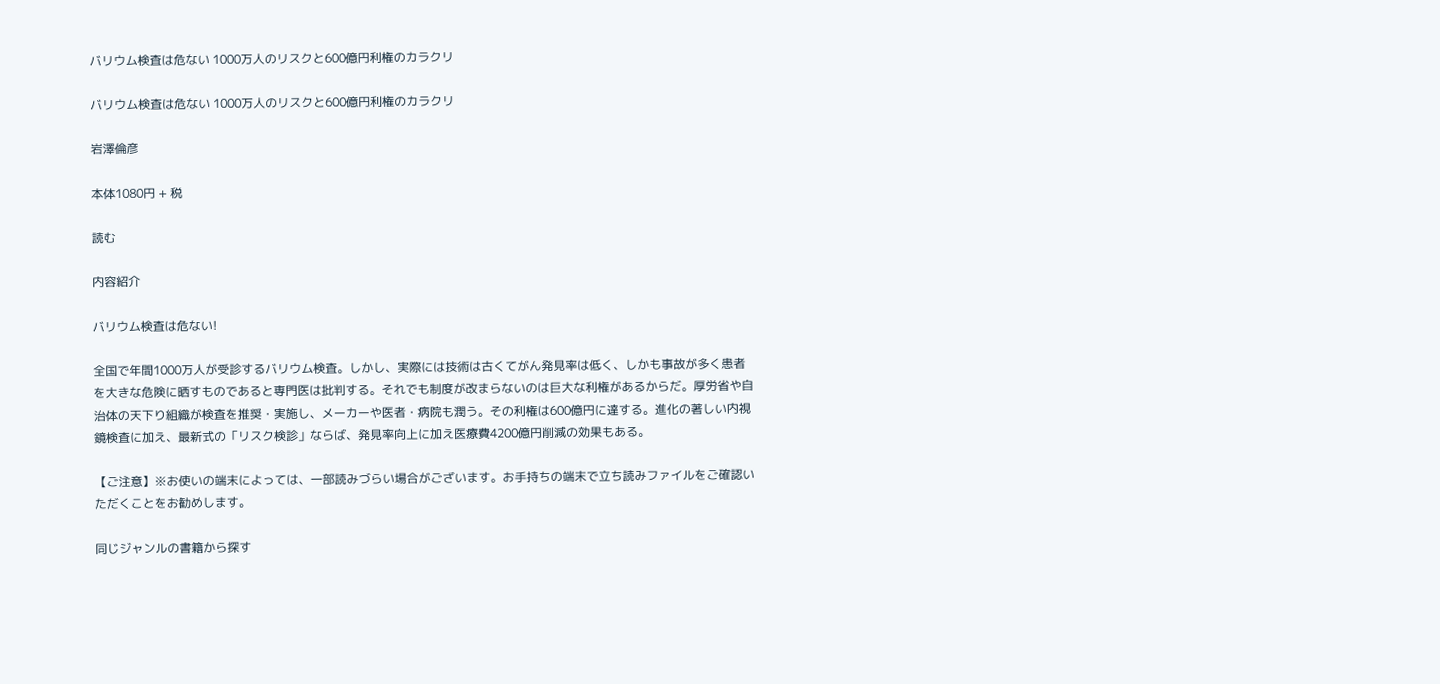バリウム検査は危ない 1000万人のリスクと600億円利権のカラクリ

バリウム検査は危ない 1000万人のリスクと600億円利権のカラクリ

岩澤倫彦

本体1080円 + 税

読む

内容紹介

バリウム検査は危ない!

全国で年間1000万人が受診するバリウム検査。しかし、実際には技術は古くてがん発見率は低く、しかも事故が多く患者を大きな危険に晒すものであると専門医は批判する。それでも制度が改まらないのは巨大な利権があるからだ。厚労省や自治体の天下り組織が検査を推奨・実施し、メーカーや医者・病院も潤う。その利権は600億円に達する。進化の著しい内視鏡検査に加え、最新式の「リスク検診」ならば、発見率向上に加え医療費4200億円削減の効果もある。

【ご注意】※お使いの端末によっては、一部読みづらい場合がございます。お手持ちの端末で立ち読みファイルをご確認いただくことをお勧めします。

同じジャンルの書籍から探す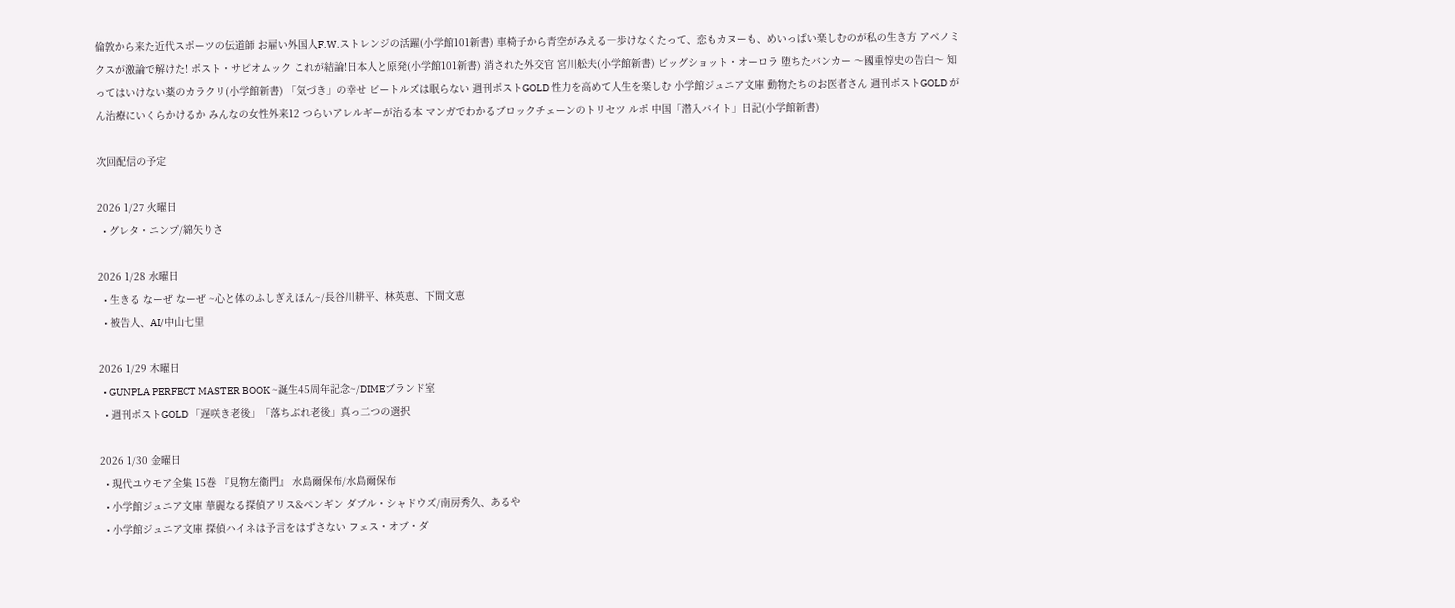倫敦から来た近代スポーツの伝道師 お雇い外国人F.W.ストレンジの活躍(小学館101新書) 車椅子から青空がみえる―歩けなくたって、恋もカヌーも、めいっぱい楽しむのが私の生き方 アベノミクスが激論で解けた! ポスト・サピオムック これが結論!日本人と原発(小学館101新書) 消された外交官 宮川舩夫(小学館新書) ビッグショット・オーロラ 堕ちたバンカー 〜國重惇史の告白〜 知ってはいけない薬のカラクリ(小学館新書) 「気づき」の幸せ ビートルズは眠らない 週刊ポストGOLD 性力を高めて人生を楽しむ 小学館ジュニア文庫 動物たちのお医者さん 週刊ポストGOLD がん治療にいくらかけるか みんなの女性外来12 つらいアレルギーが治る本 マンガでわかるブロックチェーンのトリセツ ルポ 中国「潜入バイト」日記(小学館新書)

次回配信の予定

2026 1/27 火曜日
  • グレタ・ニンプ/綿矢りさ

2026 1/28 水曜日
  • 生きる なーぜ なーぜ ~心と体のふしぎえほん~/長谷川耕平、林英恵、下間文恵
  • 被告人、AI/中山七里

2026 1/29 木曜日
  • GUNPLA PERFECT MASTER BOOK ~誕生45周年記念~/DIMEブランド室
  • 週刊ポストGOLD 「遅咲き老後」「落ちぶれ老後」真っ二つの選択

2026 1/30 金曜日
  • 現代ユウモア全集 15巻 『見物左衞門』 水島爾保布/水島爾保布
  • 小学館ジュニア文庫 華麗なる探偵アリス&ペンギン ダブル・シャドウズ/南房秀久、あるや
  • 小学館ジュニア文庫 探偵ハイネは予言をはずさない フェス・オブ・ダ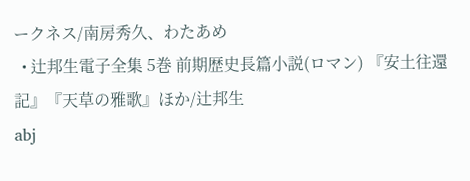ークネス/南房秀久、わたあめ
  • 辻邦生電子全集 5巻 前期歴史長篇小説(ロマン) 『安土往還記』『天草の雅歌』ほか/辻邦生
abj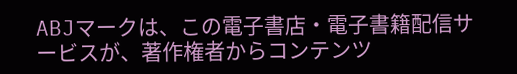ABJマークは、この電子書店・電子書籍配信サービスが、著作権者からコンテンツ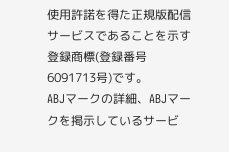使用許諾を得た正規版配信サービスであることを示す登録商標(登録番号6091713号)です。
ABJマークの詳細、ABJマークを掲示しているサービ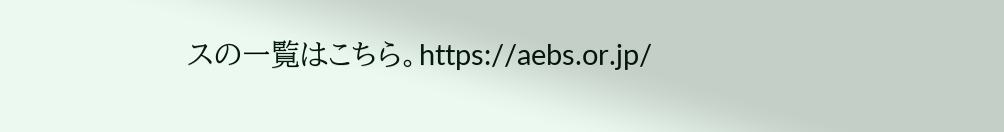スの一覧はこちら。https://aebs.or.jp/